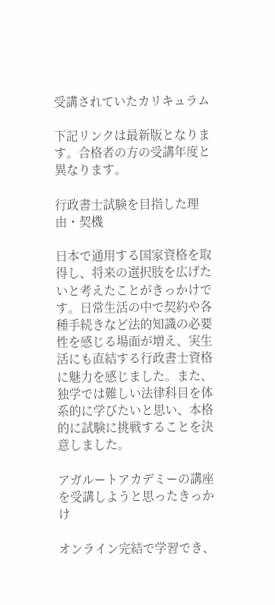受講されていたカリキュラム

下記リンクは最新版となります。合格者の方の受講年度と異なります。

行政書士試験を目指した理由・契機

日本で通用する国家資格を取得し、将来の選択肢を広げたいと考えたことがきっかけです。日常生活の中で契約や各種手続きなど法的知識の必要性を感じる場面が増え、実生活にも直結する行政書士資格に魅力を感じました。また、独学では難しい法律科目を体系的に学びたいと思い、本格的に試験に挑戦することを決意しました。

アガルートアカデミーの講座を受講しようと思ったきっかけ

オンライン完結で学習でき、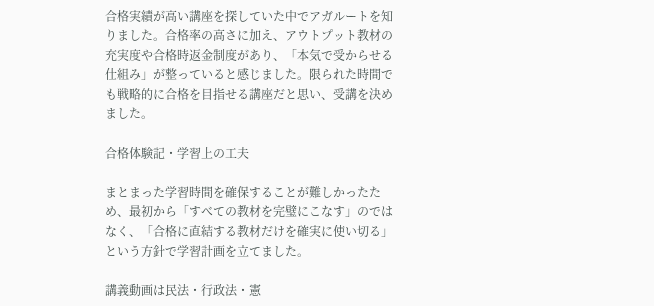合格実績が高い講座を探していた中でアガルートを知りました。合格率の高さに加え、アウトプット教材の充実度や合格時返金制度があり、「本気で受からせる仕組み」が整っていると感じました。限られた時間でも戦略的に合格を目指せる講座だと思い、受講を決めました。

合格体験記・学習上の工夫

まとまった学習時間を確保することが難しかったため、最初から「すべての教材を完璧にこなす」のではなく、「合格に直結する教材だけを確実に使い切る」という方針で学習計画を立てました。

講義動画は民法・行政法・憲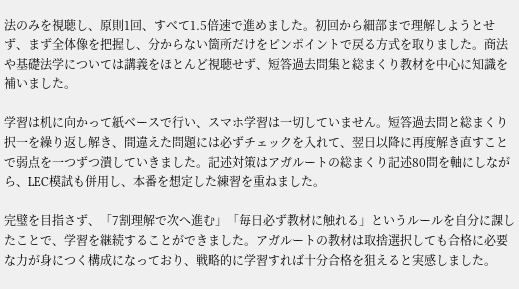法のみを視聴し、原則1回、すべて1.5倍速で進めました。初回から細部まで理解しようとせず、まず全体像を把握し、分からない箇所だけをピンポイントで戻る方式を取りました。商法や基礎法学については講義をほとんど視聴せず、短答過去問集と総まくり教材を中心に知識を補いました。

学習は机に向かって紙ベースで行い、スマホ学習は一切していません。短答過去問と総まくり択一を繰り返し解き、間違えた問題には必ずチェックを入れて、翌日以降に再度解き直すことで弱点を一つずつ潰していきました。記述対策はアガルートの総まくり記述80問を軸にしながら、LEC模試も併用し、本番を想定した練習を重ねました。

完璧を目指さず、「7割理解で次へ進む」「毎日必ず教材に触れる」というルールを自分に課したことで、学習を継続することができました。アガルートの教材は取捨選択しても合格に必要な力が身につく構成になっており、戦略的に学習すれば十分合格を狙えると実感しました。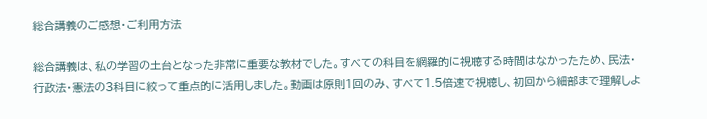総合講義のご感想・ご利用方法

総合講義は、私の学習の土台となった非常に重要な教材でした。すべての科目を網羅的に視聴する時間はなかったため、民法・行政法・憲法の3科目に絞って重点的に活用しました。動画は原則1回のみ、すべて1.5倍速で視聴し、初回から細部まで理解しよ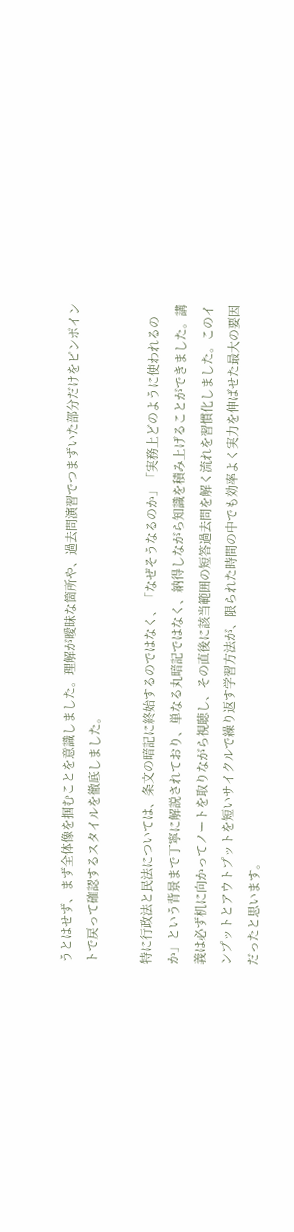うとはせず、まず全体像を掴むことを意識しました。理解が曖昧な箇所や、過去問演習でつまずいた部分だけをピンポイントで戻って確認するスタイルを徹底しました。

特に行政法と民法については、条文の暗記に終始するのではなく、「なぜそうなるのか」「実務上どのように使われるのか」という背景まで丁寧に解説されており、単なる丸暗記ではなく、納得しながら知識を積み上げることができました。講義は必ず机に向かってノートを取りながら視聴し、その直後に該当範囲の短答過去問を解く流れを習慣化しました。このインプットとアウトプットを短いサイクルで繰り返す学習方法が、限られた時間の中でも効率よく実力を伸ばせた最大の要因だったと思います。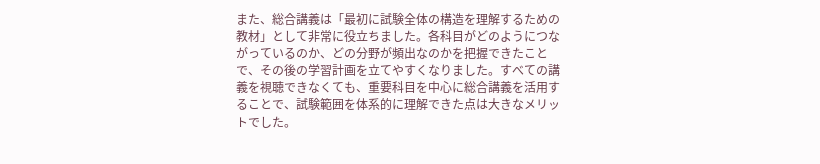また、総合講義は「最初に試験全体の構造を理解するための教材」として非常に役立ちました。各科目がどのようにつながっているのか、どの分野が頻出なのかを把握できたことで、その後の学習計画を立てやすくなりました。すべての講義を視聴できなくても、重要科目を中心に総合講義を活用することで、試験範囲を体系的に理解できた点は大きなメリットでした。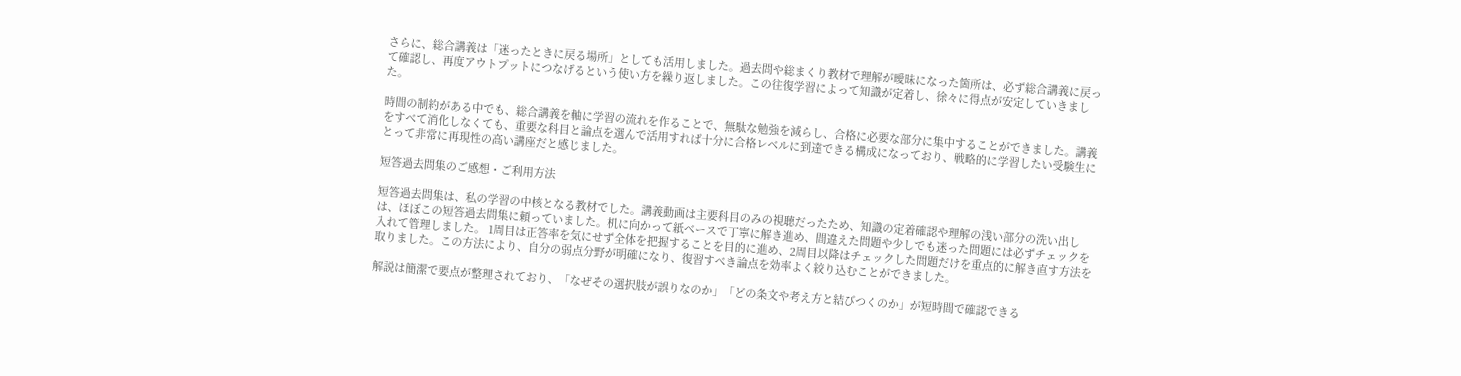さらに、総合講義は「迷ったときに戻る場所」としても活用しました。過去問や総まくり教材で理解が曖昧になった箇所は、必ず総合講義に戻って確認し、再度アウトプットにつなげるという使い方を繰り返しました。この往復学習によって知識が定着し、徐々に得点が安定していきました。

時間の制約がある中でも、総合講義を軸に学習の流れを作ることで、無駄な勉強を減らし、合格に必要な部分に集中することができました。講義をすべて消化しなくても、重要な科目と論点を選んで活用すれば十分に合格レベルに到達できる構成になっており、戦略的に学習したい受験生にとって非常に再現性の高い講座だと感じました。

短答過去問集のご感想・ご利用方法

短答過去問集は、私の学習の中核となる教材でした。講義動画は主要科目のみの視聴だったため、知識の定着確認や理解の浅い部分の洗い出しは、ほぼこの短答過去問集に頼っていました。机に向かって紙ベースで丁寧に解き進め、間違えた問題や少しでも迷った問題には必ずチェックを入れて管理しました。 1周目は正答率を気にせず全体を把握することを目的に進め、2周目以降はチェックした問題だけを重点的に解き直す方法を取りました。この方法により、自分の弱点分野が明確になり、復習すべき論点を効率よく絞り込むことができました。

解説は簡潔で要点が整理されており、「なぜその選択肢が誤りなのか」「どの条文や考え方と結びつくのか」が短時間で確認できる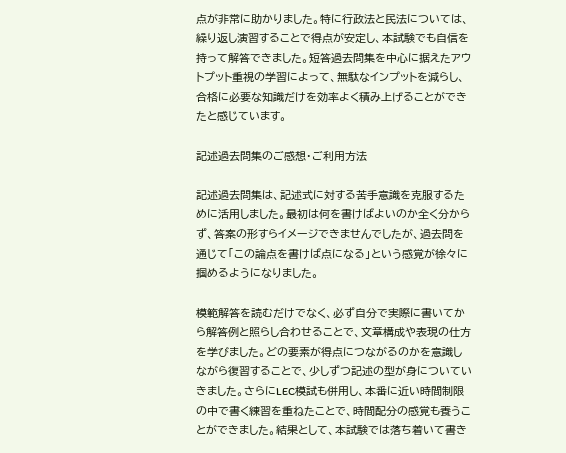点が非常に助かりました。特に行政法と民法については、繰り返し演習することで得点が安定し、本試験でも自信を持って解答できました。短答過去問集を中心に据えたアウトプット重視の学習によって、無駄なインプットを減らし、合格に必要な知識だけを効率よく積み上げることができたと感じています。

記述過去問集のご感想・ご利用方法

記述過去問集は、記述式に対する苦手意識を克服するために活用しました。最初は何を書けばよいのか全く分からず、答案の形すらイメージできませんでしたが、過去問を通じて「この論点を書けば点になる」という感覚が徐々に掴めるようになりました。

模範解答を読むだけでなく、必ず自分で実際に書いてから解答例と照らし合わせることで、文章構成や表現の仕方を学びました。どの要素が得点につながるのかを意識しながら復習することで、少しずつ記述の型が身についていきました。さらにLEC模試も併用し、本番に近い時間制限の中で書く練習を重ねたことで、時間配分の感覚も養うことができました。結果として、本試験では落ち着いて書き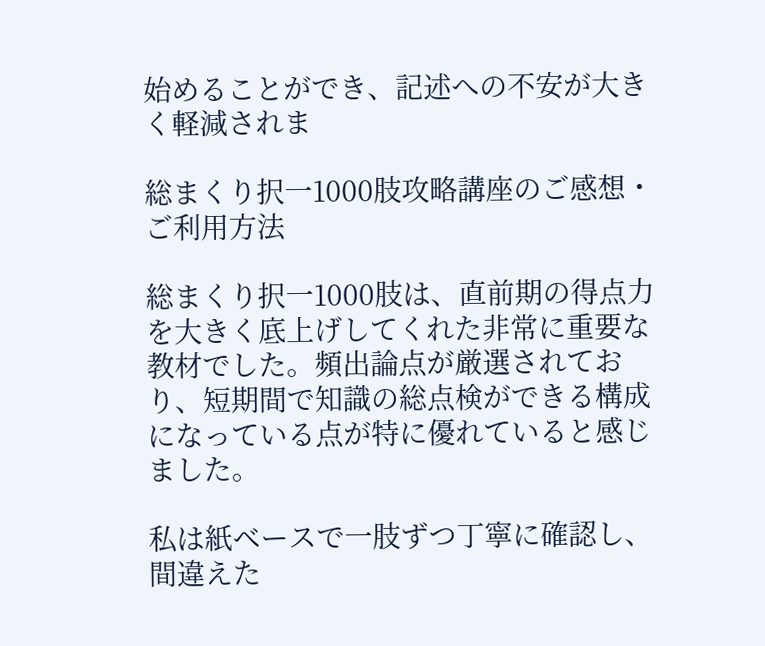始めることができ、記述への不安が大きく軽減されま

総まくり択一1000肢攻略講座のご感想・ご利用方法

総まくり択一1000肢は、直前期の得点力を大きく底上げしてくれた非常に重要な教材でした。頻出論点が厳選されており、短期間で知識の総点検ができる構成になっている点が特に優れていると感じました。

私は紙ベースで一肢ずつ丁寧に確認し、間違えた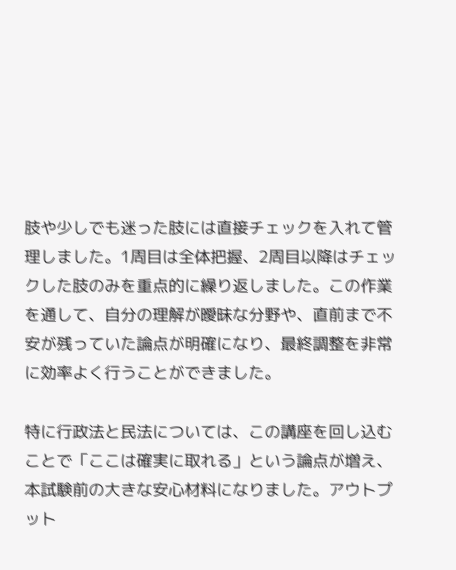肢や少しでも迷った肢には直接チェックを入れて管理しました。1周目は全体把握、2周目以降はチェックした肢のみを重点的に繰り返しました。この作業を通して、自分の理解が曖昧な分野や、直前まで不安が残っていた論点が明確になり、最終調整を非常に効率よく行うことができました。

特に行政法と民法については、この講座を回し込むことで「ここは確実に取れる」という論点が増え、本試験前の大きな安心材料になりました。アウトプット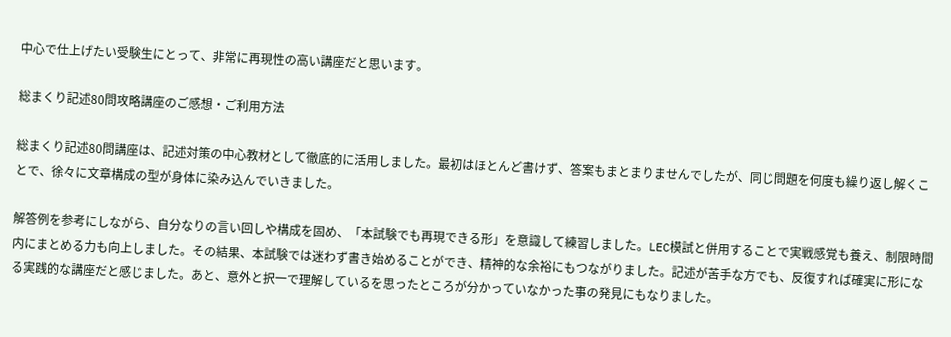中心で仕上げたい受験生にとって、非常に再現性の高い講座だと思います。

総まくり記述80問攻略講座のご感想・ご利用方法

総まくり記述80問講座は、記述対策の中心教材として徹底的に活用しました。最初はほとんど書けず、答案もまとまりませんでしたが、同じ問題を何度も繰り返し解くことで、徐々に文章構成の型が身体に染み込んでいきました。

解答例を参考にしながら、自分なりの言い回しや構成を固め、「本試験でも再現できる形」を意識して練習しました。LEC模試と併用することで実戦感覚も養え、制限時間内にまとめる力も向上しました。その結果、本試験では迷わず書き始めることができ、精神的な余裕にもつながりました。記述が苦手な方でも、反復すれば確実に形になる実践的な講座だと感じました。あと、意外と択一で理解しているを思ったところが分かっていなかった事の発見にもなりました。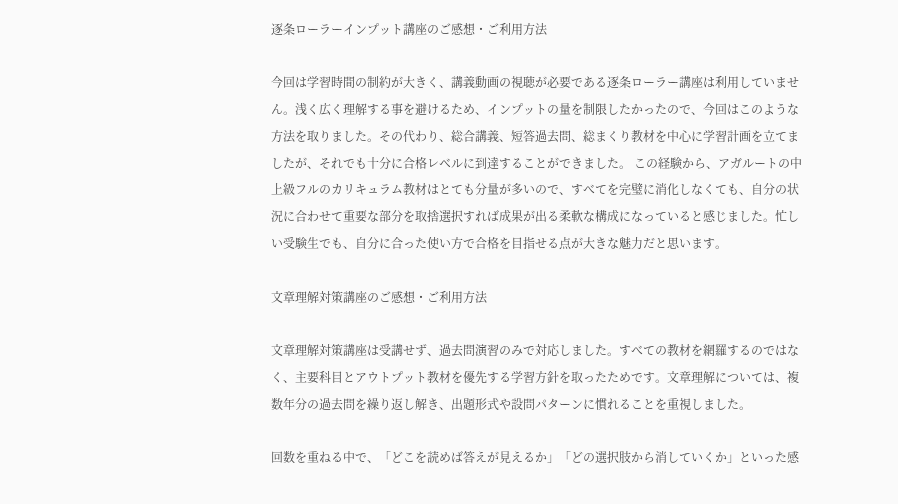逐条ローラーインプット講座のご感想・ご利用方法

今回は学習時間の制約が大きく、講義動画の視聴が必要である逐条ローラー講座は利用していません。浅く広く理解する事を避けるため、インプットの量を制限したかったので、今回はこのような方法を取りました。その代わり、総合講義、短答過去問、総まくり教材を中心に学習計画を立てましたが、それでも十分に合格レベルに到達することができました。 この経験から、アガルートの中上級フルのカリキュラム教材はとても分量が多いので、すべてを完璧に消化しなくても、自分の状況に合わせて重要な部分を取捨選択すれば成果が出る柔軟な構成になっていると感じました。忙しい受験生でも、自分に合った使い方で合格を目指せる点が大きな魅力だと思います。

文章理解対策講座のご感想・ご利用方法

文章理解対策講座は受講せず、過去問演習のみで対応しました。すべての教材を網羅するのではなく、主要科目とアウトプット教材を優先する学習方針を取ったためです。文章理解については、複数年分の過去問を繰り返し解き、出題形式や設問パターンに慣れることを重視しました。

回数を重ねる中で、「どこを読めば答えが見えるか」「どの選択肢から消していくか」といった感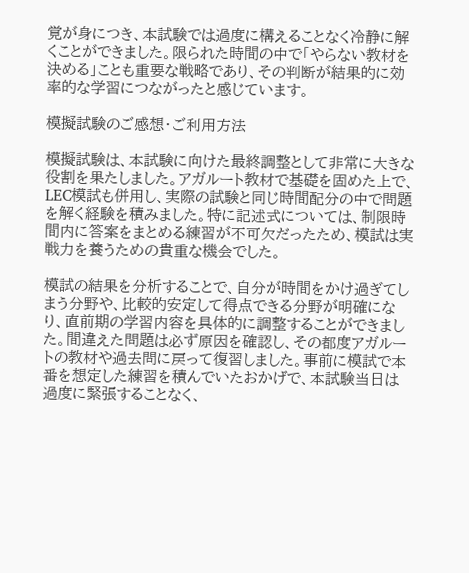覚が身につき、本試験では過度に構えることなく冷静に解くことができました。限られた時間の中で「やらない教材を決める」ことも重要な戦略であり、その判断が結果的に効率的な学習につながったと感じています。

模擬試験のご感想・ご利用方法

模擬試験は、本試験に向けた最終調整として非常に大きな役割を果たしました。アガルート教材で基礎を固めた上で、LEC模試も併用し、実際の試験と同じ時間配分の中で問題を解く経験を積みました。特に記述式については、制限時間内に答案をまとめる練習が不可欠だったため、模試は実戦力を養うための貴重な機会でした。

模試の結果を分析することで、自分が時間をかけ過ぎてしまう分野や、比較的安定して得点できる分野が明確になり、直前期の学習内容を具体的に調整することができました。間違えた問題は必ず原因を確認し、その都度アガルートの教材や過去問に戻って復習しました。事前に模試で本番を想定した練習を積んでいたおかげで、本試験当日は過度に緊張することなく、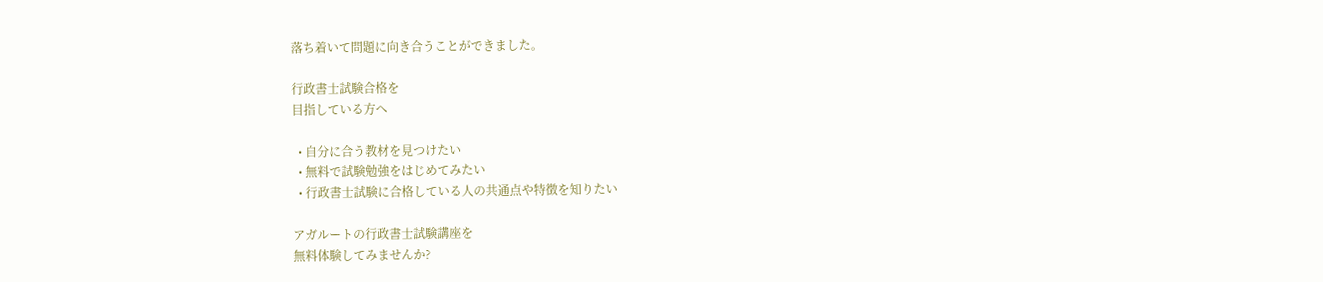落ち着いて問題に向き合うことができました。

行政書士試験合格を
目指している方へ

  • 自分に合う教材を見つけたい
  • 無料で試験勉強をはじめてみたい
  • 行政書士試験に合格している人の共通点や特徴を知りたい

アガルートの行政書士試験講座を
無料体験してみませんか?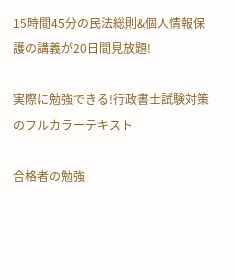15時間45分の民法総則&個人情報保護の講義が20日間見放題!

実際に勉強できる!行政書士試験対策のフルカラーテキスト

合格者の勉強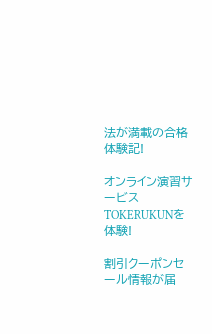法が満載の合格体験記!

オンライン演習サービスTOKERUKUNを体験!

割引クーポンセール情報が届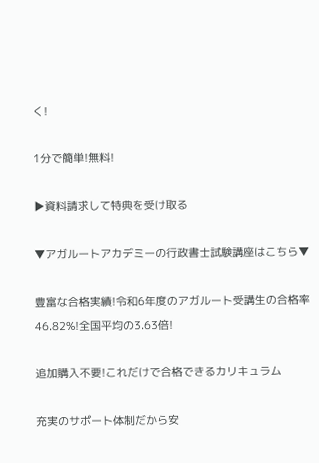く!

1分で簡単!無料!

▶資料請求して特典を受け取る

▼アガルートアカデミーの行政書士試験講座はこちら▼

豊富な合格実績!令和6年度のアガルート受講生の合格率46.82%!全国平均の3.63倍!

追加購入不要!これだけで合格できるカリキュラム

充実のサポート体制だから安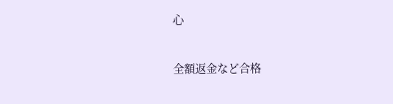心

全額返金など合格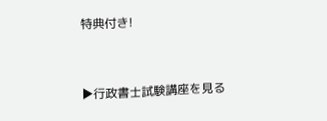特典付き!


▶行政書士試験講座を見る